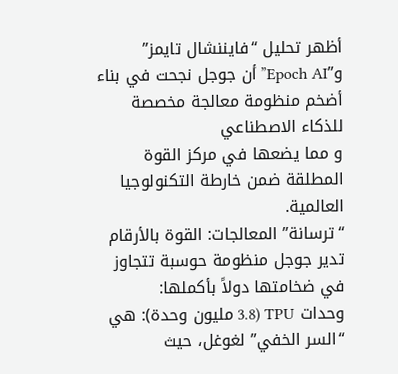أظهر تحليل “فايننشال تايمز” و”Epoch AI” أن جوجل نجحت في بناء أضخم منظومة معالجة مخصصة للذكاء الاصطناعي
و مما يضعها في مركز القوة المطلقة ضمن خارطة التكنولوجيا العالمية.
“ترسانة” المعالجات: القوة بالأرقام
تدير جوجل منظومة حوسبة تتجاوز في ضخامتها دولاً بأكملها:
وحدات TPU (3.8 مليون وحدة): هي “السر الخفي” لغوغل، حيث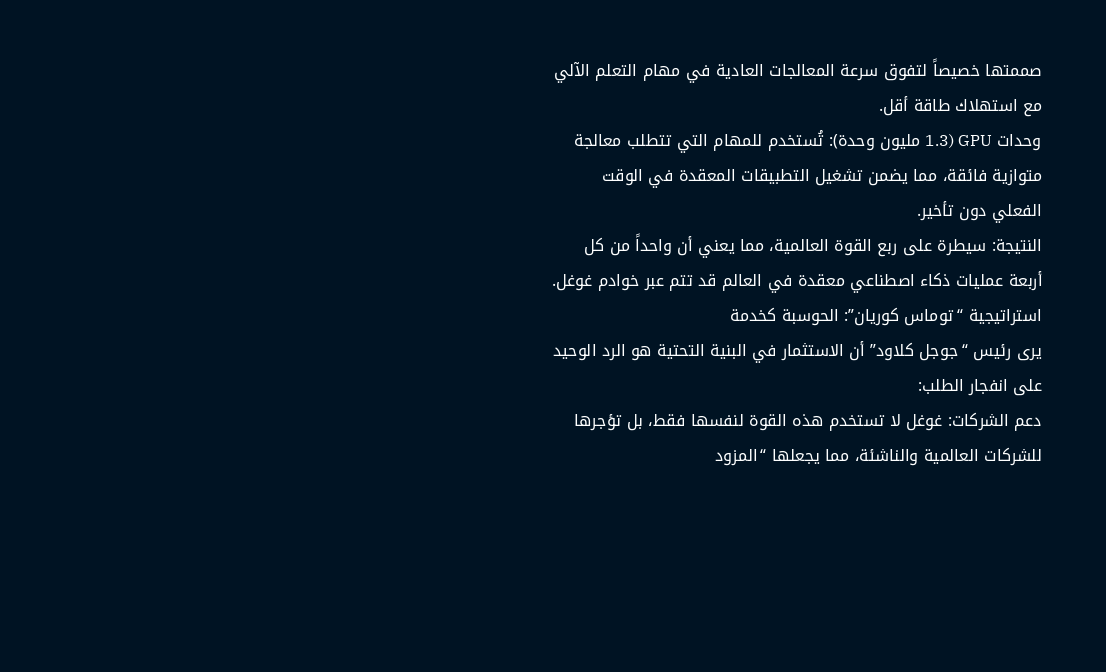صممتها خصيصاً لتفوق سرعة المعالجات العادية في مهام التعلم الآلي مع استهلاك طاقة أقل.
وحدات GPU (1.3 مليون وحدة): تُستخدم للمهام التي تتطلب معالجة متوازية فائقة، مما يضمن تشغيل التطبيقات المعقدة في الوقت الفعلي دون تأخير.
النتيجة: سيطرة على ربع القوة العالمية، مما يعني أن واحداً من كل أربعة عمليات ذكاء اصطناعي معقدة في العالم قد تتم عبر خوادم غوغل.
استراتيجية “توماس كوريان”: الحوسبة كخدمة
يرى رئيس “جوجل كلاود” أن الاستثمار في البنية التحتية هو الرد الوحيد على انفجار الطلب:
دعم الشركات: غوغل لا تستخدم هذه القوة لنفسها فقط، بل تؤجرها للشركات العالمية والناشئة، مما يجعلها “المزود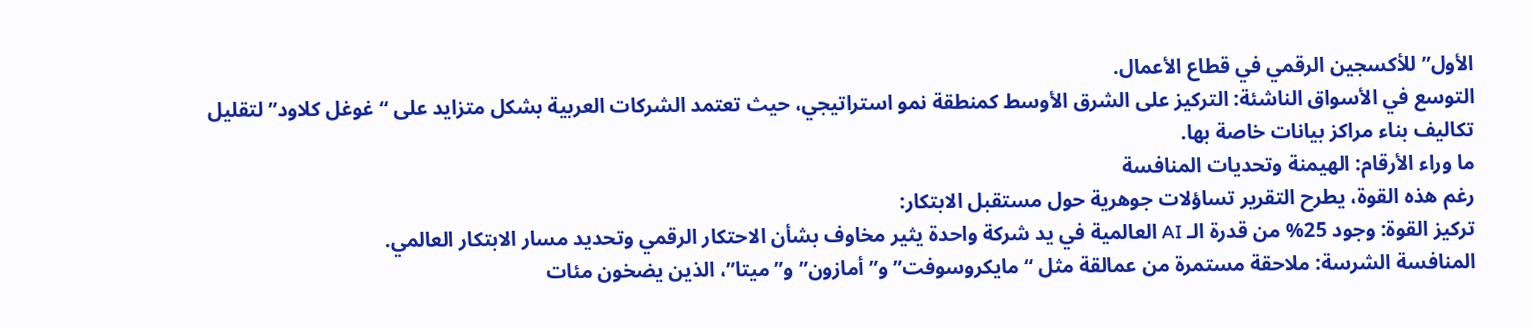الأول” للأكسجين الرقمي في قطاع الأعمال.
التوسع في الأسواق الناشئة: التركيز على الشرق الأوسط كمنطقة نمو استراتيجي، حيث تعتمد الشركات العربية بشكل متزايد على “غوغل كلاود” لتقليل تكاليف بناء مراكز بيانات خاصة بها.
ما وراء الأرقام: الهيمنة وتحديات المنافسة
رغم هذه القوة، يطرح التقرير تساؤلات جوهرية حول مستقبل الابتكار:
تركيز القوة: وجود 25% من قدرة الـ AI العالمية في يد شركة واحدة يثير مخاوف بشأن الاحتكار الرقمي وتحديد مسار الابتكار العالمي.
المنافسة الشرسة: ملاحقة مستمرة من عمالقة مثل “مايكروسوفت” و”أمازون” و”ميتا”، الذين يضخون مئات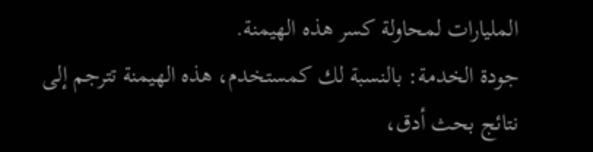المليارات لمحاولة كسر هذه الهيمنة.
جودة الخدمة: بالنسبة لك كمستخدم، هذه الهيمنة تترجم إلى نتائج بحث أدق،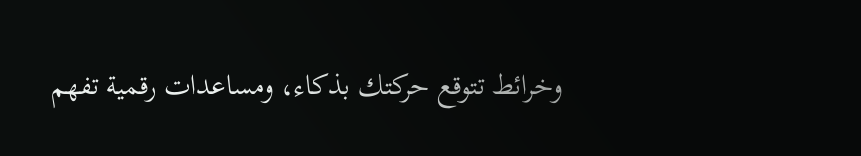وخرائط تتوقع حركتك بذكاء، ومساعدات رقمية تفهم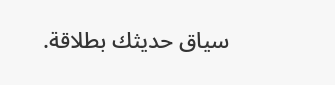سياق حديثك بطلاقة.